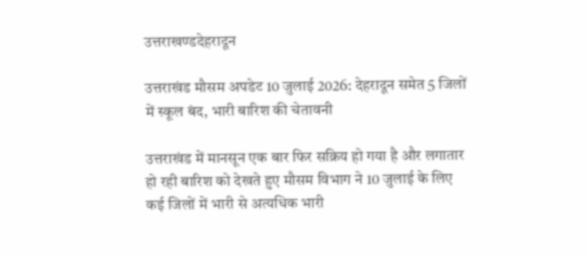उत्तराखण्डदेहरादून

उत्तराखंड मौसम अपडेट 10 जुलाई 2026: देहरादून समेत 5 जिलों में स्कूल बंद, भारी बारिश की चेतावनी

उत्तराखंड में मानसून एक बार फिर सक्रिय हो गया है और लगातार हो रही बारिश को देखते हुए मौसम विभाग ने 10 जुलाई के लिए कई जिलों में भारी से अत्यधिक भारी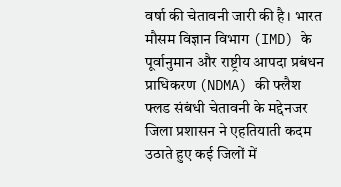वर्षा की चेतावनी जारी की है। भारत मौसम विज्ञान विभाग (IMD) के पूर्वानुमान और राष्ट्रीय आपदा प्रबंधन प्राधिकरण (NDMA) की फ्लैश फ्लड संबंधी चेतावनी के मद्देनजर जिला प्रशासन ने एहतियाती कदम उठाते हुए कई जिलों में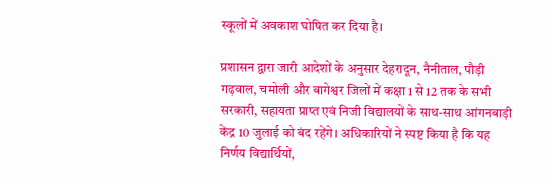स्कूलों में अवकाश घोषित कर दिया है।

प्रशासन द्वारा जारी आदेशों के अनुसार देहरादून, नैनीताल, पौड़ी गढ़वाल, चमोली और बागेश्वर जिलों में कक्षा 1 से 12 तक के सभी सरकारी, सहायता प्राप्त एवं निजी विद्यालयों के साथ-साथ आंगनबाड़ी केंद्र 10 जुलाई को बंद रहेंगे। अधिकारियों ने स्पष्ट किया है कि यह निर्णय विद्यार्थियों,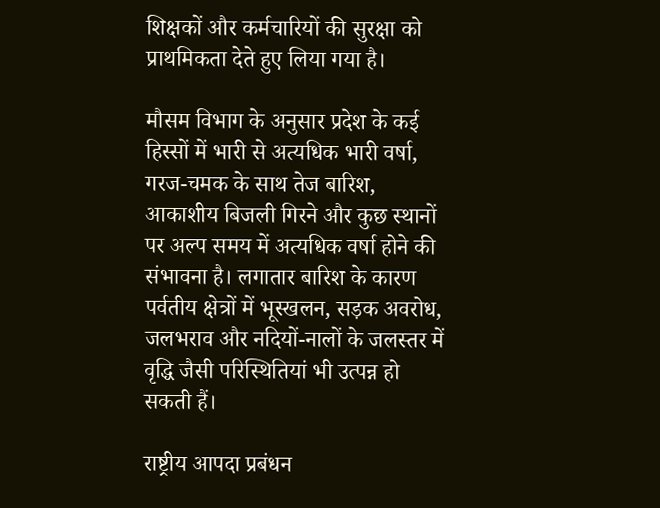शिक्षकों और कर्मचारियों की सुरक्षा को प्राथमिकता देते हुए लिया गया है।

मौसम विभाग के अनुसार प्रदेश के कई हिस्सों में भारी से अत्यधिक भारी वर्षा, गरज-चमक के साथ तेज बारिश, आकाशीय बिजली गिरने और कुछ स्थानों पर अल्प समय में अत्यधिक वर्षा होने की संभावना है। लगातार बारिश के कारण पर्वतीय क्षेत्रों में भूस्खलन, सड़क अवरोध, जलभराव और नदियों-नालों के जलस्तर में वृद्धि जैसी परिस्थितियां भी उत्पन्न हो सकती हैं।

राष्ट्रीय आपदा प्रबंधन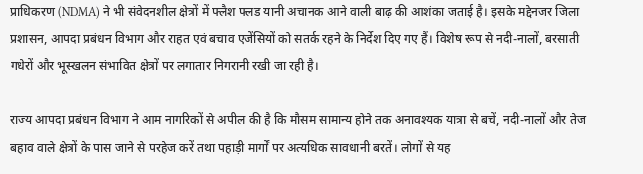प्राधिकरण (NDMA) ने भी संवेदनशील क्षेत्रों में फ्लैश फ्लड यानी अचानक आने वाली बाढ़ की आशंका जताई है। इसके मद्देनजर जिला प्रशासन, आपदा प्रबंधन विभाग और राहत एवं बचाव एजेंसियों को सतर्क रहने के निर्देश दिए गए हैं। विशेष रूप से नदी-नालों, बरसाती गधेरों और भूस्खलन संभावित क्षेत्रों पर लगातार निगरानी रखी जा रही है।

राज्य आपदा प्रबंधन विभाग ने आम नागरिकों से अपील की है कि मौसम सामान्य होने तक अनावश्यक यात्रा से बचें, नदी-नालों और तेज बहाव वाले क्षेत्रों के पास जाने से परहेज करें तथा पहाड़ी मार्गों पर अत्यधिक सावधानी बरतें। लोगों से यह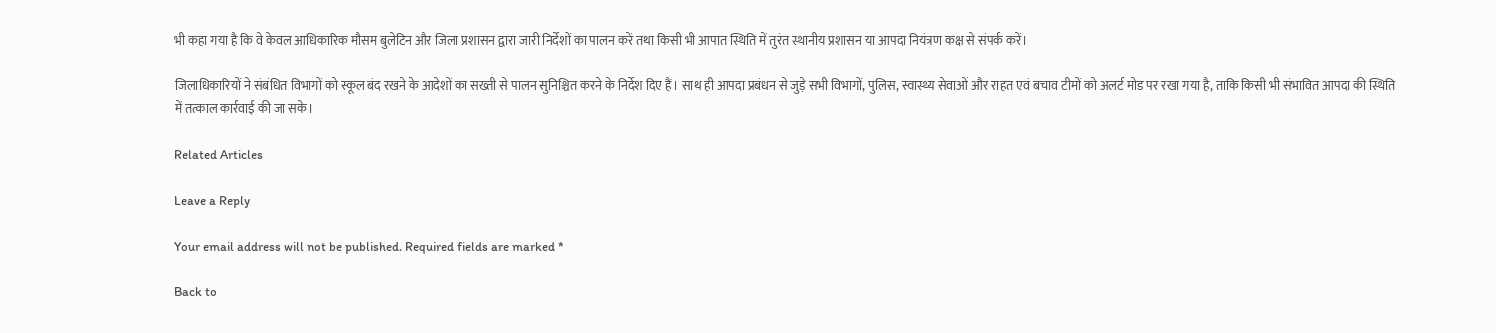भी कहा गया है कि वे केवल आधिकारिक मौसम बुलेटिन और जिला प्रशासन द्वारा जारी निर्देशों का पालन करें तथा किसी भी आपात स्थिति में तुरंत स्थानीय प्रशासन या आपदा नियंत्रण कक्ष से संपर्क करें।

जिलाधिकारियों ने संबंधित विभागों को स्कूल बंद रखने के आदेशों का सख्ती से पालन सुनिश्चित करने के निर्देश दिए हैं। साथ ही आपदा प्रबंधन से जुड़े सभी विभागों, पुलिस, स्वास्थ्य सेवाओं और राहत एवं बचाव टीमों को अलर्ट मोड पर रखा गया है, ताकि किसी भी संभावित आपदा की स्थिति में तत्काल कार्रवाई की जा सके।

Related Articles

Leave a Reply

Your email address will not be published. Required fields are marked *

Back to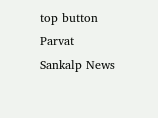top button
Parvat Sankalp News